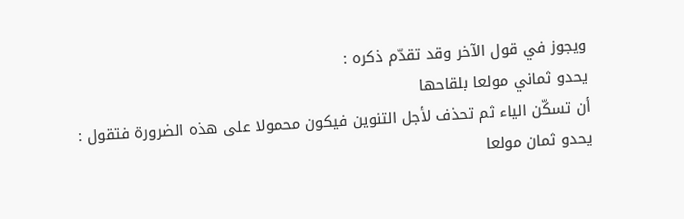ويجوز في قول الآخر وقد تقدّم ذكره :
يحدو ثماني مولعا بلقاحها
أن تسكّن الياء ثم تحذف لأجل التنوين فيكون محمولا على هذه الضرورة فتقول :
يحدو ثمان مولعا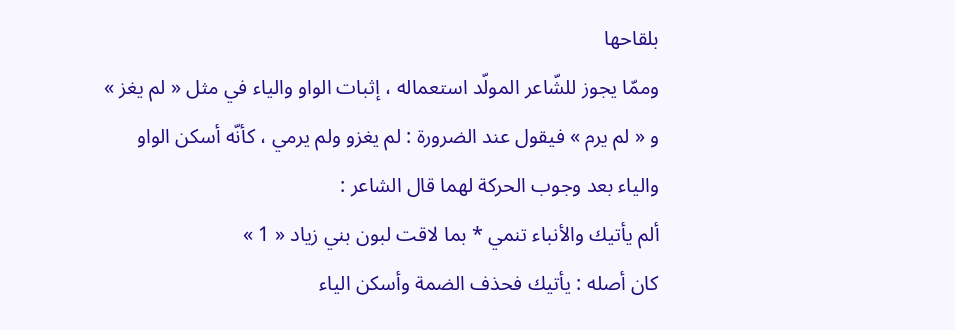بلقاحها
وممّا يجوز للشّاعر المولّد استعماله ، إثبات الواو والياء في مثل « لم يغز » و « لم يرم » فيقول عند الضرورة : لم يغزو ولم يرمي ، كأنّه أسكن الواو والياء بعد وجوب الحركة لهما قال الشاعر :
ألم يأتيك والأنباء تنمي * بما لاقت لبون بني زياد « 1 »
كان أصله : يأتيك فحذف الضمة وأسكن الياء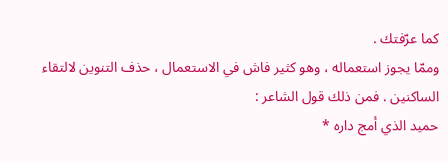كما عرّفتك .
وممّا يجوز استعماله ، وهو كثير فاش في الاستعمال ، حذف التنوين لالتقاء الساكنين . فمن ذلك قول الشاعر :
حميد الذي أمج داره *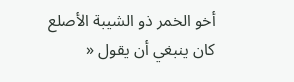أخو الخمر ذو الشيبة الأصلع
كان ينبغي أن يقول «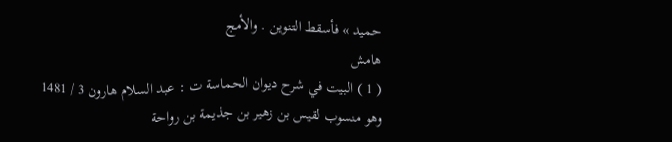حميد » فأسقط التنوين . والأمج
هامش
( 1 ) البيت في شرح ديوان الحماسة ت : عبد السلام هارون 3 / 1481 وهو منسوب لقيس بن زهير بن جذيمة بن رواحة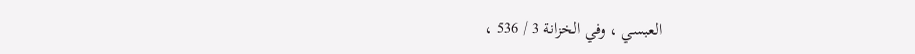العبسي ، وفي الخزانة 3 / 536 ،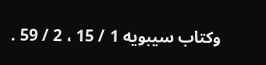وكتاب سيبويه 1 / 15 ، 2 / 59 .